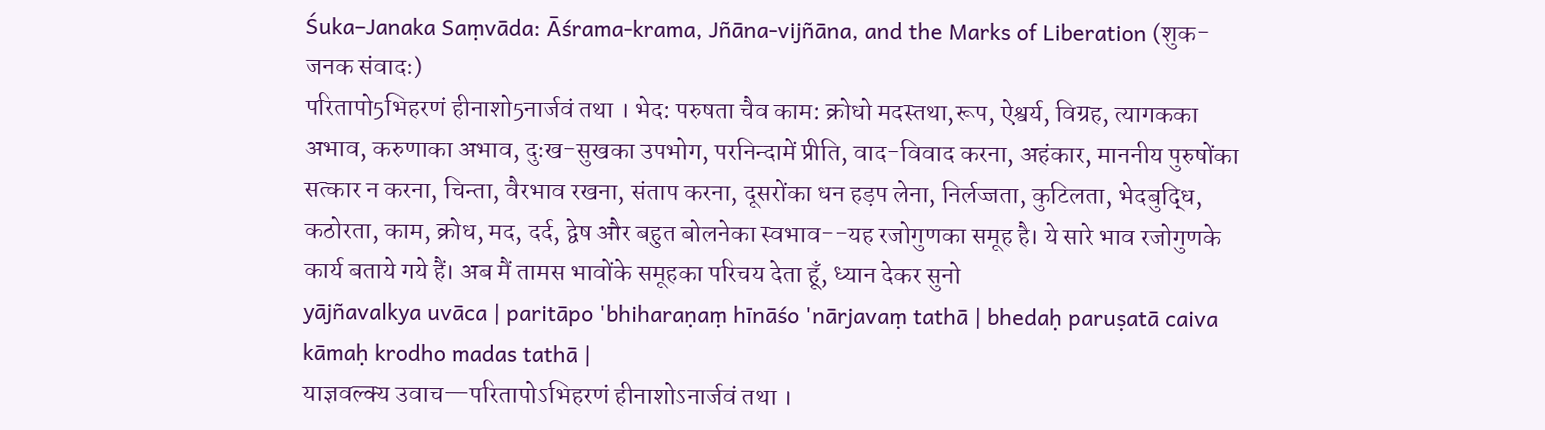Śuka–Janaka Saṃvāda: Āśrama-krama, Jñāna-vijñāna, and the Marks of Liberation (शुक-जनक संवादः)
परितापो5भिहरणं हीनाशो5नार्जवं तथा । भेद: परुषता चैव काम: क्रोधो मदस्तथा,रूप, ऐश्वर्य, विग्रह, त्यागकका अभाव, करुणाका अभाव, दुःख-सुखका उपभोग, परनिन्दामें प्रीति, वाद-विवाद करना, अहंकार, माननीय पुरुषोंका सत्कार न करना, चिन्ता, वैरभाव रखना, संताप करना, दूसरोंका धन हड़प लेना, निर्लज्जता, कुटिलता, भेदबुद्धि, कठोरता, काम, क्रोध, मद, दर्द, द्वेष और बहुत बोलनेका स्वभाव--यह रजोगुणका समूह है। ये सारे भाव रजोगुणके कार्य बताये गये हैं। अब मैं तामस भावोंके समूहका परिचय देता हूँ, ध्यान देकर सुनो
yājñavalkya uvāca | paritāpo 'bhiharaṇaṃ hīnāśo 'nārjavaṃ tathā | bhedaḥ paruṣatā caiva kāmaḥ krodho madas tathā |
याज्ञवल्क्य उवाच—परितापोऽभिहरणं हीनाशोऽनार्जवं तथा ।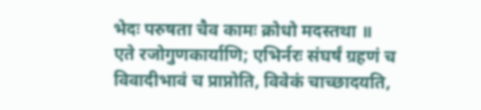भेदः परुषता चैव कामः क्रोधो मदस्तथा ॥ एते रजोगुणकार्याणि; एभिर्नरः संघर्षं ग्रहणं च विवादीभावं च प्राप्नोति, विवेकं चाच्छादयति,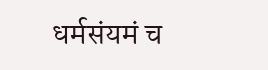धर्मसंयमं च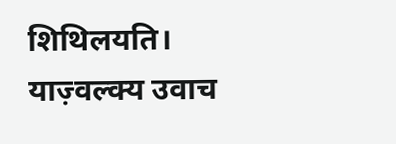शिथिलयति।
याज़्वल्क्य उवाच